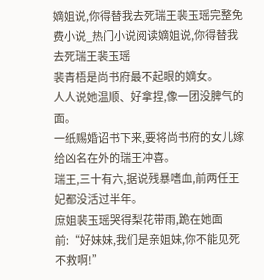嫡姐说,你得替我去死瑞王裴玉瑶完整免费小说_热门小说阅读嫡姐说,你得替我去死瑞王裴玉瑶
裴青梧是尚书府最不起眼的嫡女。
人人说她温顺、好拿捏,像一团没脾气的面。
一纸赐婚诏书下来,要将尚书府的女儿嫁给凶名在外的瑞王冲喜。
瑞王,三十有六,据说残暴嗜血,前两任王妃都没活过半年。
庶姐裴玉瑶哭得梨花带雨,跪在她面前:“好妹妹,我们是亲姐妹,你不能见死不救啊!”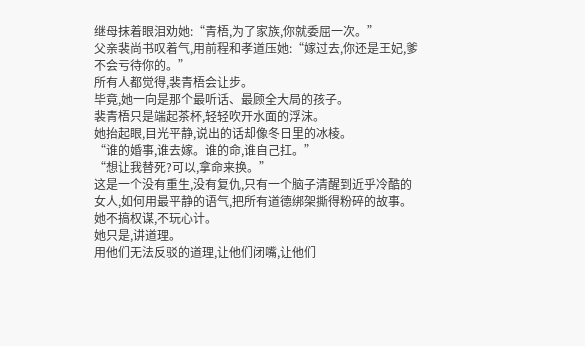继母抹着眼泪劝她:“青梧,为了家族,你就委屈一次。”
父亲裴尚书叹着气,用前程和孝道压她:“嫁过去,你还是王妃,爹不会亏待你的。”
所有人都觉得,裴青梧会让步。
毕竟,她一向是那个最听话、最顾全大局的孩子。
裴青梧只是端起茶杯,轻轻吹开水面的浮沫。
她抬起眼,目光平静,说出的话却像冬日里的冰棱。
“谁的婚事,谁去嫁。谁的命,谁自己扛。”
“想让我替死?可以,拿命来换。”
这是一个没有重生,没有复仇,只有一个脑子清醒到近乎冷酷的女人,如何用最平静的语气,把所有道德绑架撕得粉碎的故事。
她不搞权谋,不玩心计。
她只是,讲道理。
用他们无法反驳的道理,让他们闭嘴,让他们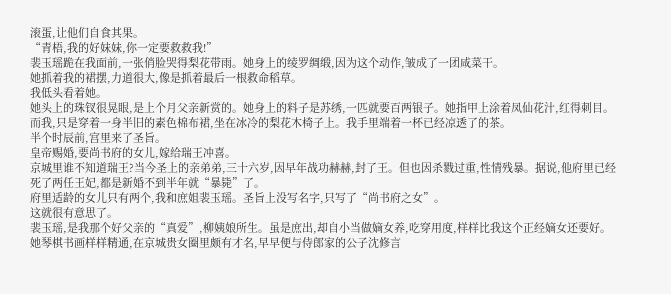滚蛋,让他们自食其果。
“青梧,我的好妹妹,你一定要救救我!”
裴玉瑶跪在我面前,一张俏脸哭得梨花带雨。她身上的绫罗绸缎,因为这个动作,皱成了一团咸菜干。
她抓着我的裙摆,力道很大,像是抓着最后一根救命稻草。
我低头看着她。
她头上的珠钗很晃眼,是上个月父亲新赏的。她身上的料子是苏绣,一匹就要百两银子。她指甲上涂着凤仙花汁,红得刺目。
而我,只是穿着一身半旧的素色棉布裙,坐在冰冷的梨花木椅子上。我手里端着一杯已经凉透了的茶。
半个时辰前,宫里来了圣旨。
皇帝赐婚,要尚书府的女儿,嫁给瑞王冲喜。
京城里谁不知道瑞王?当今圣上的亲弟弟,三十六岁,因早年战功赫赫,封了王。但也因杀戮过重,性情残暴。据说,他府里已经死了两任王妃,都是新婚不到半年就“暴毙”了。
府里适龄的女儿只有两个,我和庶姐裴玉瑶。圣旨上没写名字,只写了“尚书府之女”。
这就很有意思了。
裴玉瑶,是我那个好父亲的“真爱”,柳姨娘所生。虽是庶出,却自小当做嫡女养,吃穿用度,样样比我这个正经嫡女还要好。
她琴棋书画样样精通,在京城贵女圈里颇有才名,早早便与侍郎家的公子沈修言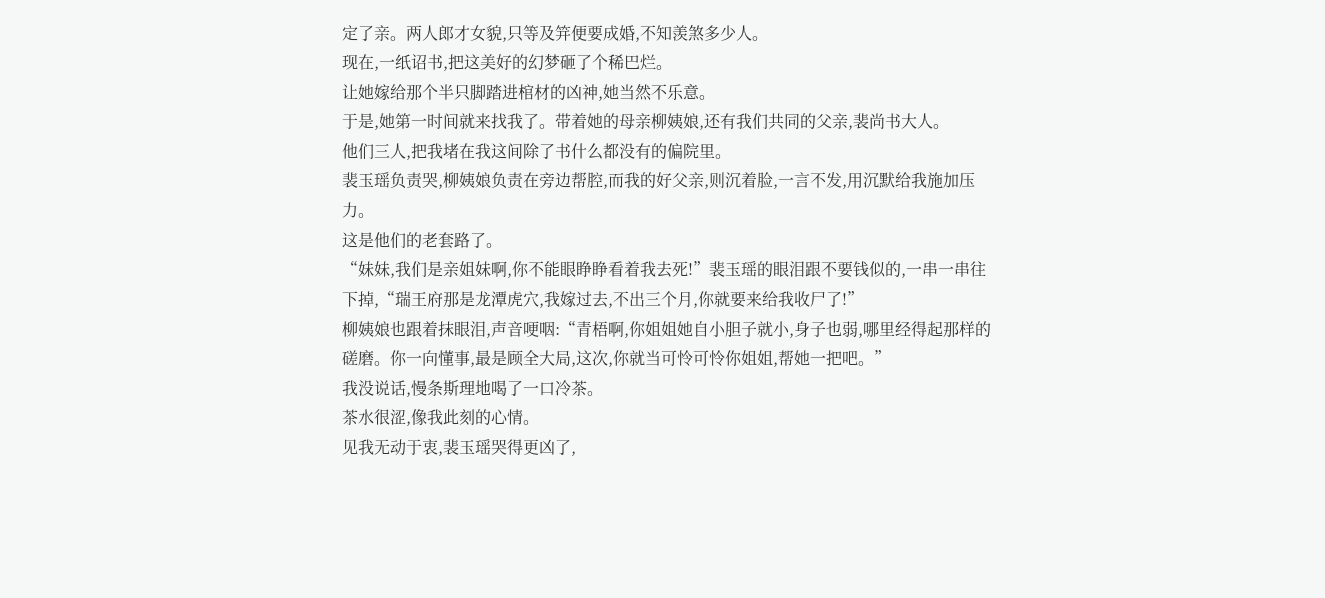定了亲。两人郎才女貌,只等及笄便要成婚,不知羡煞多少人。
现在,一纸诏书,把这美好的幻梦砸了个稀巴烂。
让她嫁给那个半只脚踏进棺材的凶神,她当然不乐意。
于是,她第一时间就来找我了。带着她的母亲柳姨娘,还有我们共同的父亲,裴尚书大人。
他们三人,把我堵在我这间除了书什么都没有的偏院里。
裴玉瑶负责哭,柳姨娘负责在旁边帮腔,而我的好父亲,则沉着脸,一言不发,用沉默给我施加压力。
这是他们的老套路了。
“妹妹,我们是亲姐妹啊,你不能眼睁睁看着我去死!”裴玉瑶的眼泪跟不要钱似的,一串一串往下掉,“瑞王府那是龙潭虎穴,我嫁过去,不出三个月,你就要来给我收尸了!”
柳姨娘也跟着抹眼泪,声音哽咽:“青梧啊,你姐姐她自小胆子就小,身子也弱,哪里经得起那样的磋磨。你一向懂事,最是顾全大局,这次,你就当可怜可怜你姐姐,帮她一把吧。”
我没说话,慢条斯理地喝了一口冷茶。
茶水很涩,像我此刻的心情。
见我无动于衷,裴玉瑶哭得更凶了,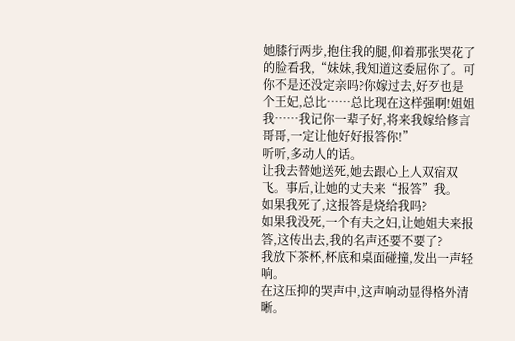她膝行两步,抱住我的腿,仰着那张哭花了的脸看我,“妹妹,我知道这委屈你了。可你不是还没定亲吗?你嫁过去,好歹也是个王妃,总比……总比现在这样强啊!姐姐我……我记你一辈子好,将来我嫁给修言哥哥,一定让他好好报答你!”
听听,多动人的话。
让我去替她送死,她去跟心上人双宿双飞。事后,让她的丈夫来“报答”我。
如果我死了,这报答是烧给我吗?
如果我没死,一个有夫之妇,让她姐夫来报答,这传出去,我的名声还要不要了?
我放下茶杯,杯底和桌面碰撞,发出一声轻响。
在这压抑的哭声中,这声响动显得格外清晰。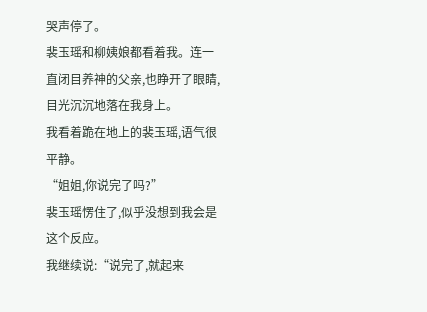哭声停了。
裴玉瑶和柳姨娘都看着我。连一直闭目养神的父亲,也睁开了眼睛,目光沉沉地落在我身上。
我看着跪在地上的裴玉瑶,语气很平静。
“姐姐,你说完了吗?”
裴玉瑶愣住了,似乎没想到我会是这个反应。
我继续说:“说完了,就起来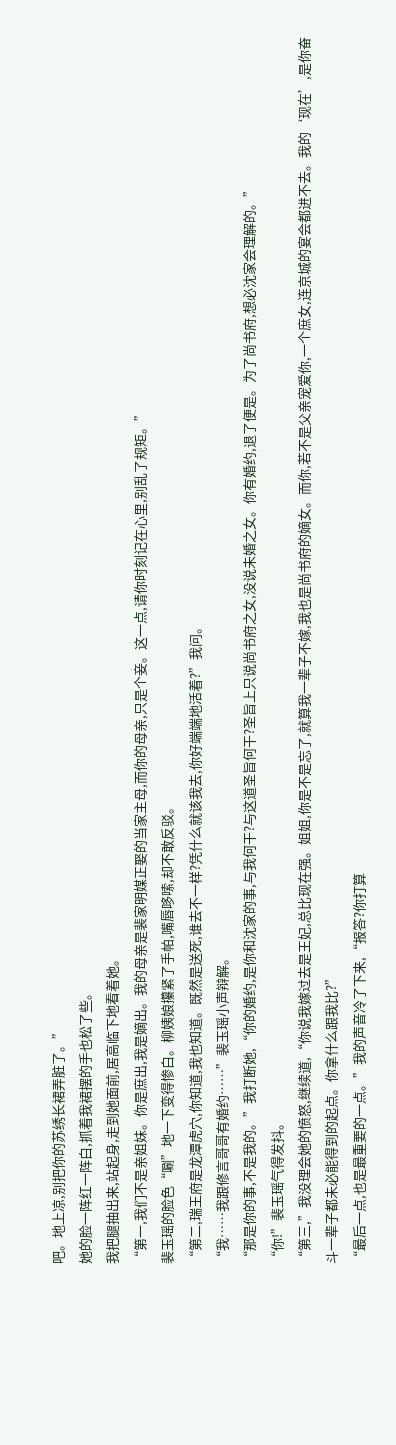吧。地上凉,别把你的苏绣长裙弄脏了。”
她的脸一阵红一阵白,抓着我裙摆的手也松了些。
我把腿抽出来,站起身,走到她面前,居高临下地看着她。
“第一,我们不是亲姐妹。你是庶出,我是嫡出。我的母亲是裴家明媒正娶的当家主母,而你的母亲,只是个妾。这一点,请你时刻记在心里,别乱了规矩。”
裴玉瑶的脸色“唰”地一下变得惨白。柳姨娘攥紧了手帕,嘴唇哆嗦,却不敢反驳。
“第二,瑞王府是龙潭虎穴,你知道,我也知道。既然是送死,谁去不一样?凭什么就该我去,你好端端地活着?”我问。
“我……我跟修言哥哥有婚约……”裴玉瑶小声辩解。
“那是你的事,不是我的。”我打断她,“你的婚约,是你和沈家的事,与我何干?与这道圣旨何干?圣旨上只说尚书府之女,没说未婚之女。你有婚约,退了便是。为了尚书府,想必沈家会理解的。”
“你!”裴玉瑶气得发抖。
“第三,”我没理会她的愤怒,继续道,“你说我嫁过去是王妃,总比现在强。姐姐,你是不是忘了,就算我一辈子不嫁,我也是尚书府的嫡女。而你,若不是父亲宠爱你,一个庶女,连京城的宴会都进不去。我的‘现在’,是你奋斗一辈子都未必能得到的起点。你拿什么跟我比?”
“最后一点,也是最重要的一点。”我的声音冷了下来,“报答?你打算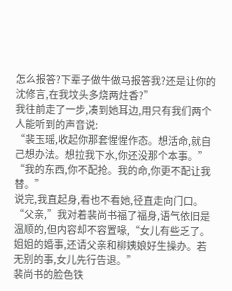怎么报答?下辈子做牛做马报答我?还是让你的沈修言,在我坟头多烧两炷香?”
我往前走了一步,凑到她耳边,用只有我们两个人能听到的声音说:
“裴玉瑶,收起你那套惺惺作态。想活命,就自己想办法。想拉我下水,你还没那个本事。”
“我的东西,你不配抢。我的命,你更不配让我替。”
说完,我直起身,看也不看她,径直走向门口。
“父亲,”我对着裴尚书福了福身,语气依旧是温顺的,但内容却不容置喙,“女儿有些乏了。姐姐的婚事,还请父亲和柳姨娘好生操办。若无别的事,女儿先行告退。”
裴尚书的脸色铁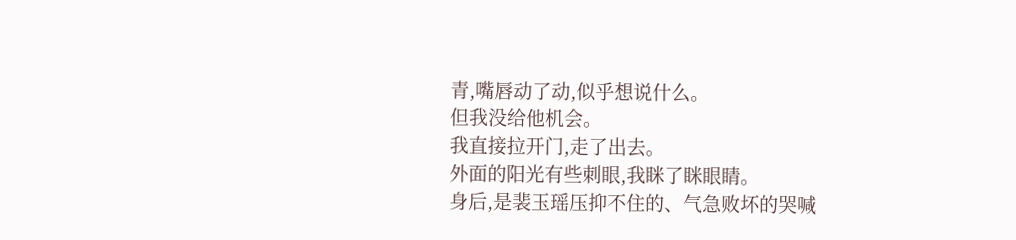青,嘴唇动了动,似乎想说什么。
但我没给他机会。
我直接拉开门,走了出去。
外面的阳光有些刺眼,我眯了眯眼睛。
身后,是裴玉瑶压抑不住的、气急败坏的哭喊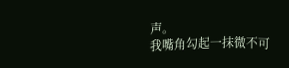声。
我嘴角勾起一抹微不可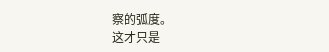察的弧度。
这才只是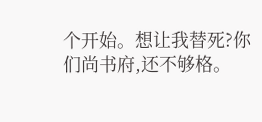个开始。想让我替死?你们尚书府,还不够格。